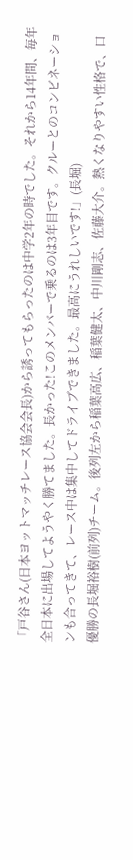「戸谷さん(日本ヨットマッチレース協会会長)から誘ってもらったのは中学2年の時でした。それから14年間、毎年全日本に出場してようやく勝てました。長かった!このメンバーで乗るのは3年目です。クルーとのコンビネーションも合ってきて、レース中は集中してドライブできました。最高にうれしいです!」(長堀)
優勝の長堀裕樹(前列)チーム。後列左から稲葉高広、稲葉健太、中川剛志、佐藤大介。熱くなりやすい性格で、口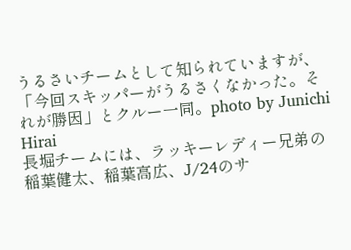うるさいチームとして知られていますが、「今回スキッパーがうるさくなかった。それが勝因」とクルー一同。photo by Junichi Hirai
長堀チームには、ラッキーレディー兄弟の稲葉健太、稲葉高広、J/24のサ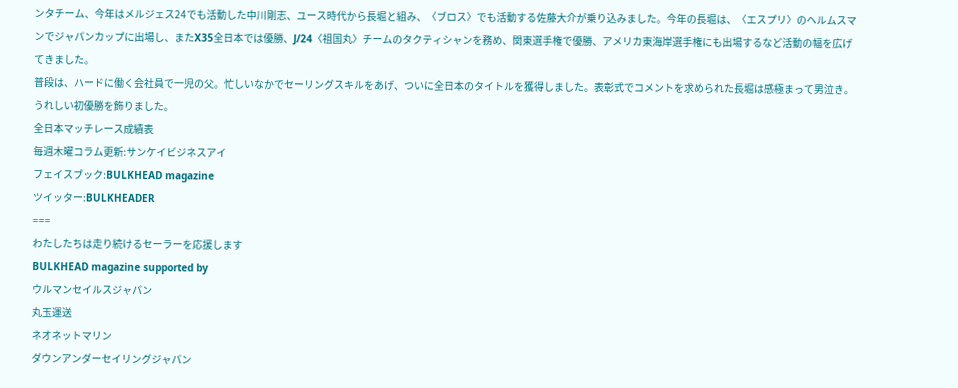ンタチーム、今年はメルジェス24でも活動した中川剛志、ユース時代から長堀と組み、〈ブロス〉でも活動する佐藤大介が乗り込みました。今年の長堀は、〈エスプリ〉のヘルムスマンでジャパンカップに出場し、またX35全日本では優勝、J/24〈祖国丸〉チームのタクティシャンを務め、関東選手権で優勝、アメリカ東海岸選手権にも出場するなど活動の幅を広げてきました。
普段は、ハードに働く会社員で一児の父。忙しいなかでセーリングスキルをあげ、ついに全日本のタイトルを獲得しました。表彰式でコメントを求められた長堀は感極まって男泣き。うれしい初優勝を飾りました。
全日本マッチレース成績表
毎週木曜コラム更新:サンケイビジネスアイ
フェイスブック:BULKHEAD magazine
ツイッター:BULKHEADER
===
わたしたちは走り続けるセーラーを応援します
BULKHEAD magazine supported by
ウルマンセイルスジャパン
丸玉運送
ネオネットマリン
ダウンアンダーセイリングジャパン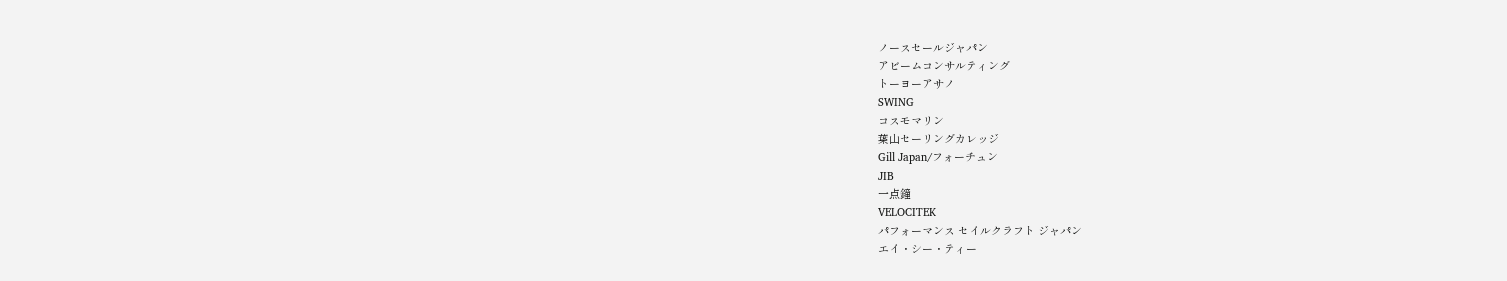ノースセールジャパン
アビームコンサルティング
トーヨーアサノ
SWING
コスモマリン
葉山セーリングカレッジ
Gill Japan/フォーチュン
JIB
一点鐘
VELOCITEK
パフォーマンス セイルクラフト ジャパン
エイ・シー・ティー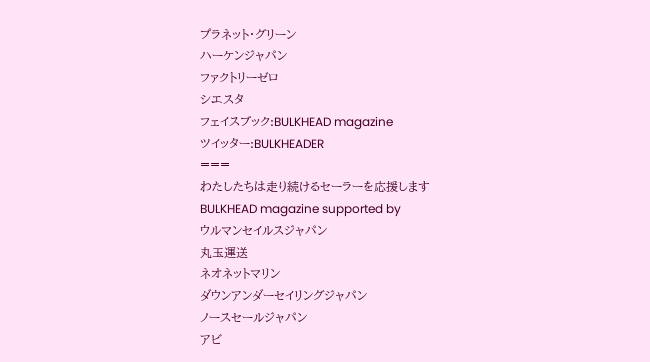プラネット・グリーン
ハーケンジャパン
ファクトリーゼロ
シエスタ
フェイスブック:BULKHEAD magazine
ツイッター:BULKHEADER
===
わたしたちは走り続けるセーラーを応援します
BULKHEAD magazine supported by
ウルマンセイルスジャパン
丸玉運送
ネオネットマリン
ダウンアンダーセイリングジャパン
ノースセールジャパン
アビ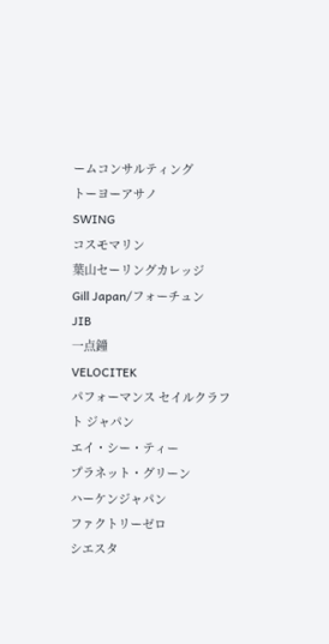ームコンサルティング
トーヨーアサノ
SWING
コスモマリン
葉山セーリングカレッジ
Gill Japan/フォーチュン
JIB
一点鐘
VELOCITEK
パフォーマンス セイルクラフト ジャパン
エイ・シー・ティー
プラネット・グリーン
ハーケンジャパン
ファクトリーゼロ
シエスタ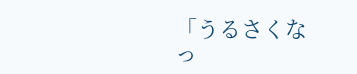「うるさくなっ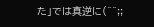た」では真逆に(^^;;